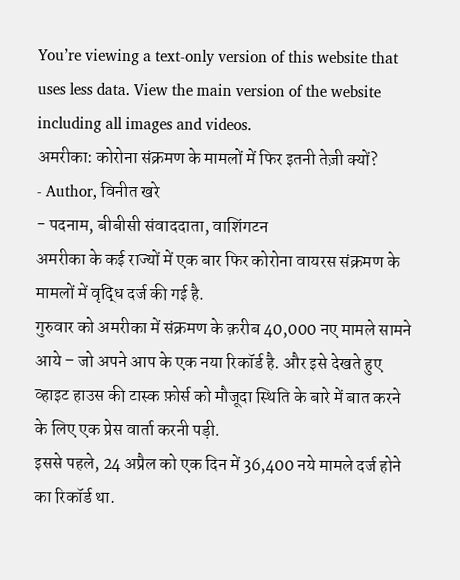You’re viewing a text-only version of this website that uses less data. View the main version of the website including all images and videos.
अमरीका: कोरोना संक्रमण के मामलों में फिर इतनी तेज़ी क्यों?
- Author, विनीत खरे
- पदनाम, बीबीसी संवाददाता, वाशिंगटन
अमरीका के कई राज्यों में एक बार फिर कोरोना वायरस संक्रमण के मामलों में वृद्धि दर्ज की गई है.
गुरुवार को अमरीका में संक्रमण के क़रीब 40,000 नए मामले सामने आये – जो अपने आप के एक नया रिकॉर्ड है. और इसे देखते हुए व्हाइट हाउस की टास्क फ़ोर्स को मौजूदा स्थिति के बारे में बात करने के लिए एक प्रेस वार्ता करनी पड़ी.
इससे पहले, 24 अप्रैल को एक दिन में 36,400 नये मामले दर्ज होने का रिकॉर्ड था.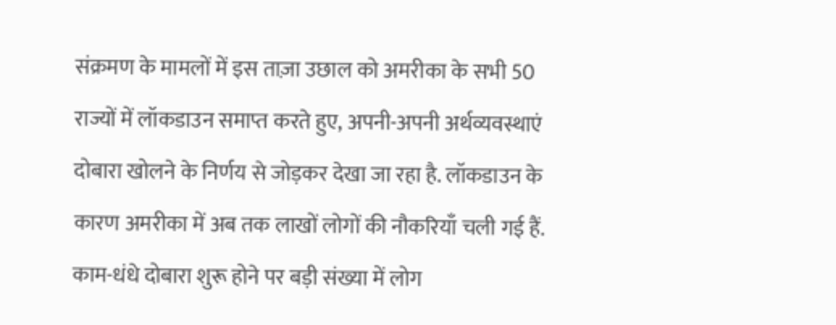संक्रमण के मामलों में इस ताज़ा उछाल को अमरीका के सभी 50 राज्यों में लॉकडाउन समाप्त करते हुए, अपनी-अपनी अर्थव्यवस्थाएं दोबारा खोलने के निर्णय से जोड़कर देखा जा रहा है. लॉकडाउन के कारण अमरीका में अब तक लाखों लोगों की नौकरियाँ चली गई हैं.
काम-धंधे दोबारा शुरू होने पर बड़ी संख्या में लोग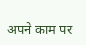अपने काम पर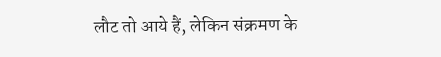लौट तो आये हैं, लेकिन संक्रमण के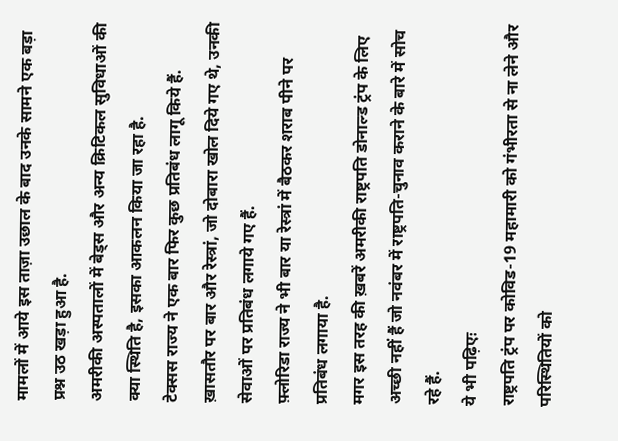मामलों में आये इस ताज़ा उछाल के बाद उनके सामने एक बड़ा प्रश्न उठ खड़ा हुआ है.
अमरीकी अस्पतालों में बेड्स और अन्य क्रिटिकल सुविधाओं की क्या स्थिति है, इसका आकलन किया जा रहा है.
टेक्सस राज्य ने एक बार फिर कुछ प्रतिबंध लागू किये हैं. ख़ासतौर पर बार और रेस्त्रां, जो दोबारा खोल दिये गए थे, उनकी सेवाओं पर प्रतिबंध लगाये गए हैं.
फ़्लोरिडा राज्य ने भी बार या रेस्त्रां में बैठकर शराब पीने पर प्रतिबंध लगाया है.
मगर इस तरह की ख़बरें अमरीकी राष्ट्रपति डोनाल्ड ट्रंप के लिए अच्छी नहीं हैं जो नवंबर में राष्ट्रपति-चुनाव कराने के बारे में सोच रहे हैं.
ये भी पढ़िएः
राष्ट्रपति ट्रंप पर कोविड-19 महामारी को गंभीरता से ना लेने और परिस्थितियों को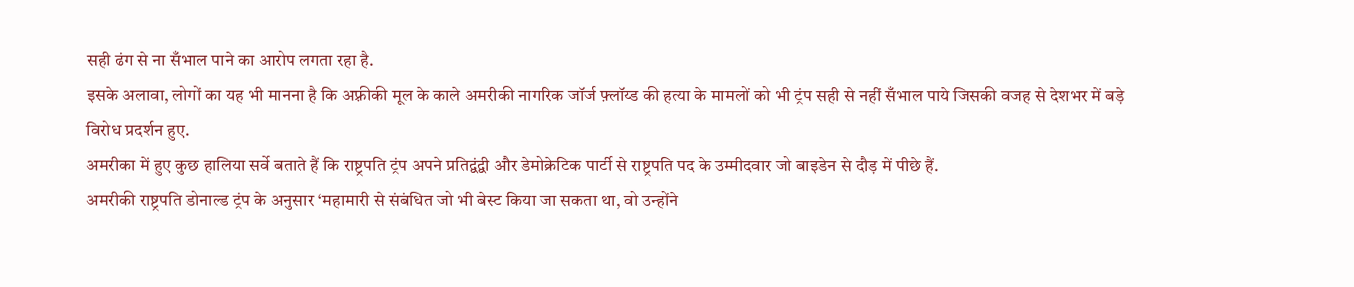सही ढंग से ना सँभाल पाने का आरोप लगता रहा है.
इसके अलावा, लोगों का यह भी मानना है कि अफ़्रीकी मूल के काले अमरीकी नागरिक जॉर्ज फ़्लॉय्ड की हत्या के मामलों को भी ट्रंप सही से नहीं सँभाल पाये जिसकी वजह से देशभर में बड़े विरोध प्रदर्शन हुए.
अमरीका में हुए कुछ हालिया सर्वे बताते हैं कि राष्ट्रपति ट्रंप अपने प्रतिद्वंद्वी और डेमोक्रेटिक पार्टी से राष्ट्रपति पद के उम्मीदवार जो बाइडेन से दौड़ में पीछे हैं.
अमरीकी राष्ट्रपति डोनाल्ड ट्रंप के अनुसार ‘महामारी से संबंधित जो भी बेस्ट किया जा सकता था, वो उन्होंने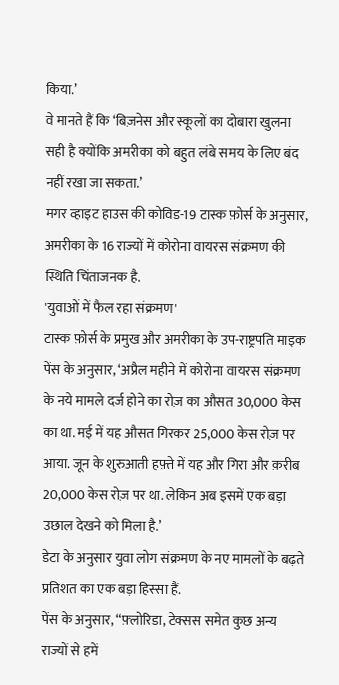किया.’
वे मानते हैं कि ‘बिज़नेस और स्कूलों का दोबारा खुलना सही है क्योंकि अमरीका को बहुत लंबे समय के लिए बंद नहीं रखा जा सकता.’
मगर व्हाइट हाउस की कोविड-19 टास्क फ़ोर्स के अनुसार, अमरीका के 16 राज्यों में कोरोना वायरस संक्रमण की स्थिति चिंताजनक है.
'युवाओं में फैल रहा संक्रमण'
टास्क फ़ोर्स के प्रमुख और अमरीका के उप-राष्ट्रपति माइक पेंस के अनुसार, ‘अप्रैल महीने में कोरोना वायरस संक्रमण के नये मामले दर्ज होने का रोज़ का औसत 30,000 केस का था. मई में यह औसत गिरकर 25,000 केस रोज़ पर आया. जून के शुरुआती हफ़्ते में यह और गिरा और क़रीब 20,000 केस रोज़ पर था. लेकिन अब इसमें एक बड़ा उछाल देखने को मिला है.’
डेटा के अनुसार युवा लोग संक्रमण के नए मामलों के बढ़ते प्रतिशत का एक बड़ा हिस्सा हैं.
पेंस के अनुसार, “फ़्लोरिडा, टेक्सस समेत कुछ अन्य राज्यों से हमें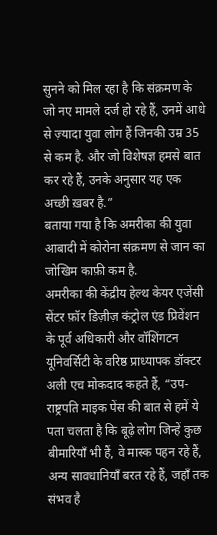सुनने को मिल रहा है कि संक्रमण के जो नए मामले दर्ज हो रहे हैं, उनमें आधे से ज़्यादा युवा लोग हैं जिनकी उम्र 35 से कम है. और जो विशेषज्ञ हमसे बात कर रहे हैं, उनके अनुसार यह एक अच्छी ख़बर है.”
बताया गया है कि अमरीका की युवा आबादी में कोरोना संक्रमण से जान का जोखिम काफ़ी कम है.
अमरीका की केंद्रीय हेल्थ केयर एजेंसी सेंटर फ़ॉर डिज़ीज़ कंट्रोल एंड प्रिवेंशन के पूर्व अधिकारी और वॉशिंगटन यूनिवर्सिटी के वरिष्ठ प्राध्यापक डॉक्टर अली एच मोकदाद कहते हैं, “उप-राष्ट्रपति माइक पेंस की बात से हमें ये पता चलता है कि बूढ़े लोग जिन्हें कुछ बीमारियाँ भी हैं, वे मास्क पहन रहे हैं, अन्य सावधानियाँ बरत रहे हैं, जहाँ तक संभव है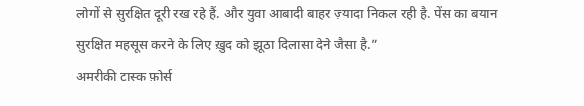लोगों से सुरक्षित दूरी रख रहे हैं. और युवा आबादी बाहर ज़्यादा निकल रही है. पेंस का बयान सुरक्षित महसूस करने के लिए ख़ुद को झूठा दिलासा देने जैसा है.”
अमरीकी टास्क फ़ोर्स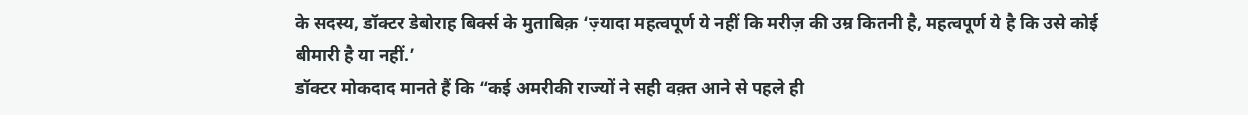के सदस्य, डॉक्टर डेबोराह बिर्क्स के मुताबिक़ ‘ज़्यादा महत्वपूर्ण ये नहीं कि मरीज़ की उम्र कितनी है, महत्वपूर्ण ये है कि उसे कोई बीमारी है या नहीं.’
डॉक्टर मोकदाद मानते हैं कि “कई अमरीकी राज्यों ने सही वक़्त आने से पहले ही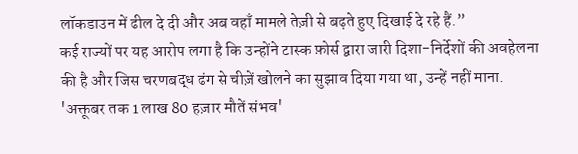लॉकडाउन में ढील दे दी और अब वहाँ मामले तेज़ी से बढ़ते हुए दिखाई दे रहे हैं.”
कई राज्यों पर यह आरोप लगा है कि उन्होंने टास्क फ़ोर्स द्वारा जारी दिशा-निर्देशों की अवहेलना की है और जिस चरणबद्ध ढंग से चीज़ें खोलने का सुझाव दिया गया था, उन्हें नहीं माना.
'अक्तूबर तक 1 लाख 80 हज़ार मौतें संभव'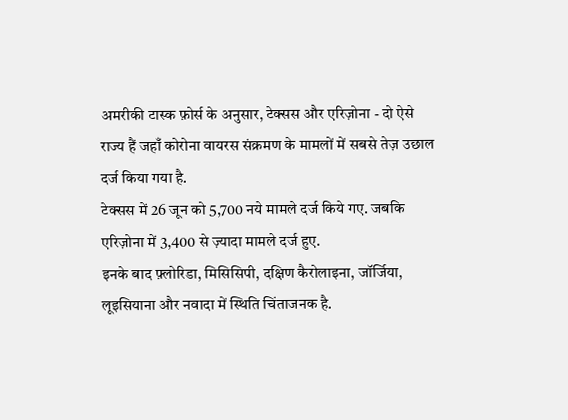अमरीकी टास्क फ़ोर्स के अनुसार, टेक्सस और एरिज़ोना - दो ऐसे राज्य हैं जहाँ कोरोना वायरस संक्रमण के मामलों में सबसे तेज़ उछाल दर्ज किया गया है.
टेक्सस में 26 जून को 5,700 नये मामले दर्ज किये गए. जबकि एरिज़ोना में 3,400 से ज़्यादा मामले दर्ज हुए.
इनके बाद फ़्लोरिडा, मिसिसिपी, दक्षिण कैरोलाइना, जॉर्जिया, लूइसियाना और नवादा में स्थिति चिंताजनक है.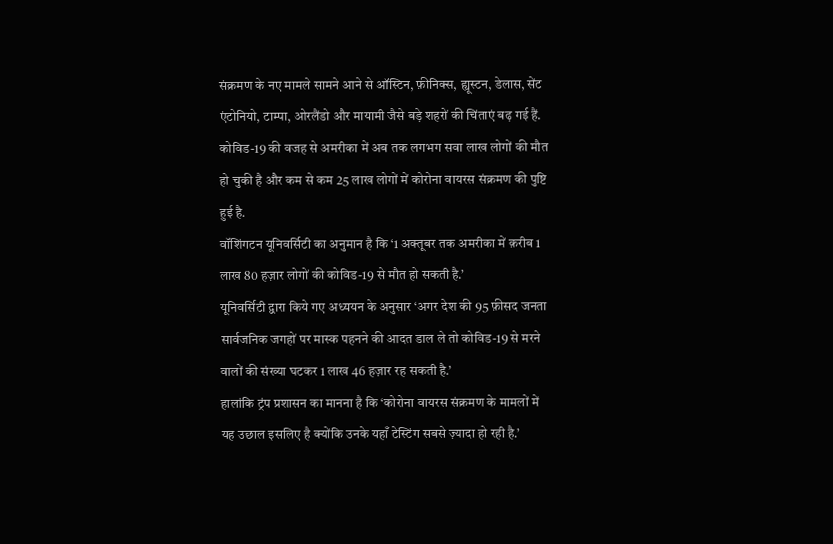संक्रमण के नए मामले सामने आने से ऑस्टिन, फ़ीनिक्स, ह्यूस्टन, डेलास, सेंट एंटोनियो, टाम्पा, ओरलैंडो और मायामी जैसे बड़े शहरों की चिंताएं बढ़ गई हैं.
कोविड-19 की वजह से अमरीका में अब तक लगभग सवा लाख लोगों की मौत हो चुकी है और कम से कम 25 लाख लोगों में कोरोना वायरस संक्रमण की पुष्टि हुई है.
वॉशिंगटन यूनिवर्सिटी का अनुमान है कि ‘1 अक्तूबर तक अमरीका में क़रीब 1 लाख 80 हज़ार लोगों की कोविड-19 से मौत हो सकती है.’
यूनिवर्सिटी द्वारा किये गए अध्ययन के अनुसार ‘अगर देश की 95 फ़ीसद जनता सार्वजनिक जगहों पर मास्क पहनने की आदत डाल ले तो कोविड-19 से मरने वालों की संख्या घटकर 1 लाख 46 हज़ार रह सकती है.’
हालांकि ट्रंप प्रशासन का मानना है कि ‘कोरोना वायरस संक्रमण के मामलों में यह उछाल इसलिए है क्योंकि उनके यहाँ टेस्टिंग सबसे ज़्यादा हो रही है.’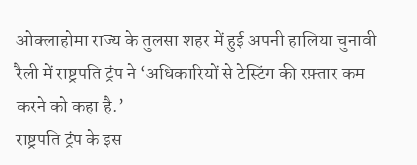ओक्लाहोमा राज्य के तुलसा शहर में हुई अपनी हालिया चुनावी रैली में राष्ट्रपति ट्रंप ने ‘अधिकारियों से टेस्टिंग की रफ़्तार कम करने को कहा है.’
राष्ट्रपति ट्रंप के इस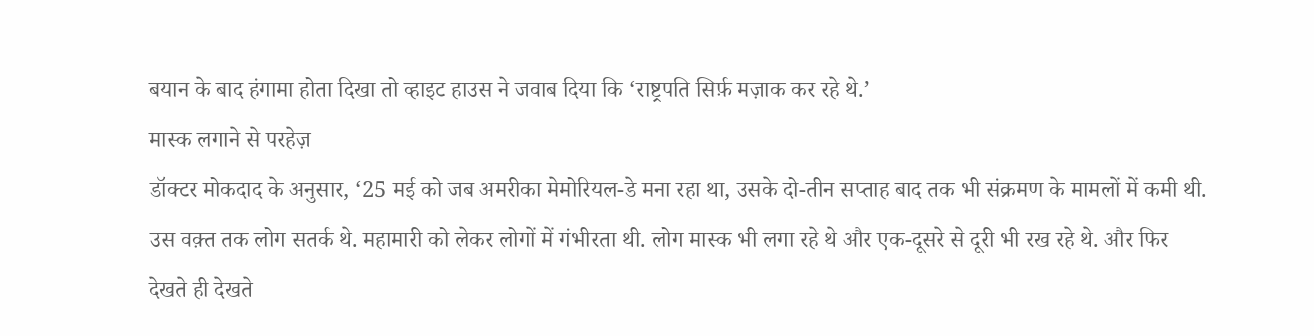बयान के बाद हंगामा होता दिखा तो व्हाइट हाउस ने जवाब दिया कि ‘राष्ट्रपति सिर्फ़ मज़ाक कर रहे थे.’
मास्क लगाने से परहेज़
डॉक्टर मोकदाद के अनुसार, ‘25 मई को जब अमरीका मेमोरियल-डे मना रहा था, उसके दो-तीन सप्ताह बाद तक भी संक्रमण के मामलों में कमी थी. उस वक़्त तक लोग सतर्क थे. महामारी को लेकर लोगों में गंभीरता थी. लोग मास्क भी लगा रहे थे और एक-दूसरे से दूरी भी रख रहे थे. और फिर देखते ही देखते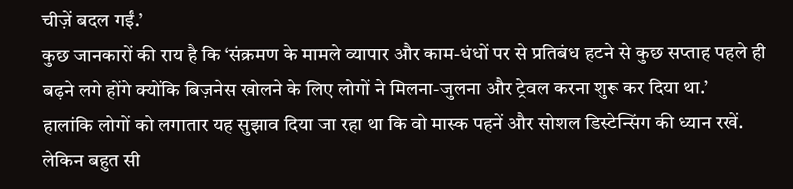चीज़ें बदल गईं.’
कुछ जानकारों की राय है कि ‘संक्रमण के मामले व्यापार और काम-धंधों पर से प्रतिबंध हटने से कुछ सप्ताह पहले ही बढ़ने लगे होंगे क्योंकि बिज़नेस खोलने के लिए लोगों ने मिलना-जुलना और ट्रेवल करना शुरू कर दिया था.’
हालांकि लोगों को लगातार यह सुझाव दिया जा रहा था कि वो मास्क पहनें और सोशल डिस्टेन्सिंग की ध्यान रखें.
लेकिन बहुत सी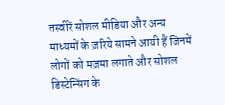तस्वीरें सोशल मीडिया और अन्य माध्यमों के ज़रिये सामने आयी हैं जिनमें लोगों को मज़मा लगाते और सोशल डिस्टेन्सिंग के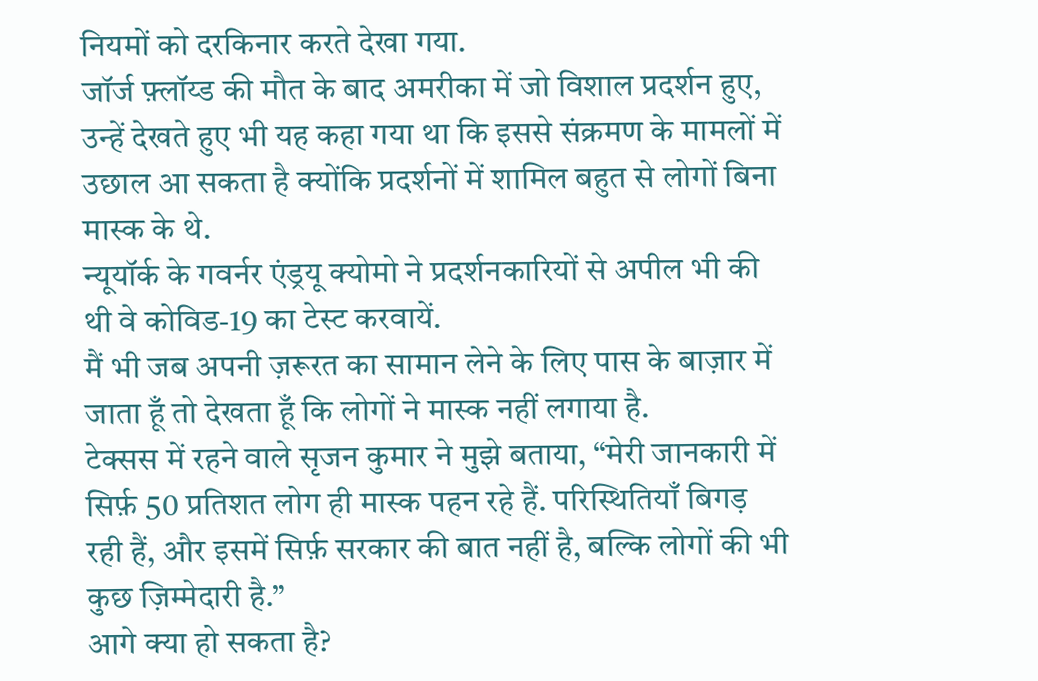नियमों को दरकिनार करते देखा गया.
जॉर्ज फ़्लॉय्ड की मौत के बाद अमरीका में जो विशाल प्रदर्शन हुए, उन्हें देखते हुए भी यह कहा गया था कि इससे संक्रमण के मामलों में उछाल आ सकता है क्योंकि प्रदर्शनों में शामिल बहुत से लोगों बिना मास्क के थे.
न्यूयॉर्क के गवर्नर एंड्रयू क्योमो ने प्रदर्शनकारियों से अपील भी की थी वे कोविड-19 का टेस्ट करवायें.
मैं भी जब अपनी ज़रूरत का सामान लेने के लिए पास के बाज़ार में जाता हूँ तो देखता हूँ कि लोगों ने मास्क नहीं लगाया है.
टेक्सस में रहने वाले सृजन कुमार ने मुझे बताया, “मेरी जानकारी में सिर्फ़ 50 प्रतिशत लोग ही मास्क पहन रहे हैं. परिस्थितियाँ बिगड़ रही हैं, और इसमें सिर्फ़ सरकार की बात नहीं है, बल्कि लोगों की भी कुछ ज़िम्मेदारी है.”
आगे क्या हो सकता है?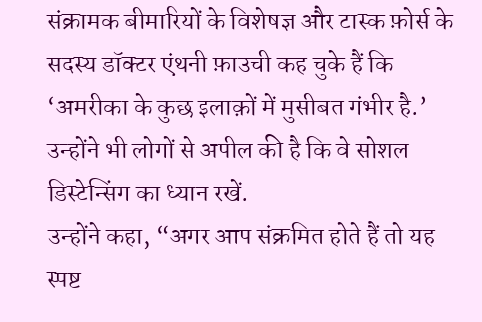संक्रामक बीमारियों के विशेषज्ञ और टास्क फ़ोर्स के सदस्य डॉक्टर एंथनी फ़ाउची कह चुके हैं कि ‘अमरीका के कुछ इलाक़ों में मुसीबत गंभीर है.’
उन्होंने भी लोगों से अपील की है कि वे सोशल डिस्टेन्सिंग का ध्यान रखें.
उन्होंने कहा, “अगर आप संक्रमित होते हैं तो यह स्पष्ट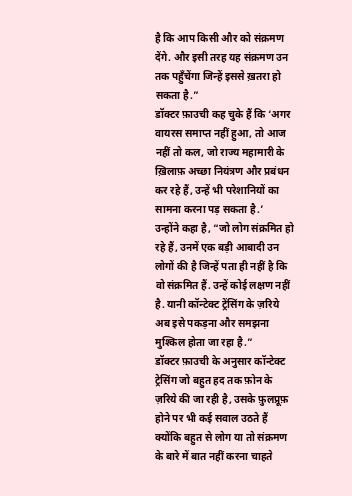है कि आप किसी और को संक्रमण देंगे. और इसी तरह यह संक्रमण उन तक पहुँचेंगा जिन्हें इससे ख़तरा हो सकता है.”
डॉक्टर फ़ाउची कह चुके हैं कि ‘अगर वायरस समाप्त नहीं हुआ, तो आज नहीं तो कल, जो राज्य महामारी के ख़िलाफ़ अच्छा नियंत्रण और प्रबंधन कर रहे हैं, उन्हें भी परेशानियों का सामना करना पड़ सकता है.’
उन्होंने कहा है, “जो लोग संक्रमित हो रहे हैं, उनमें एक बड़ी आबादी उन लोगों की है जिन्हें पता ही नहीं है कि वो संक्रमित हैं. उन्हें कोई लक्षण नहीं है. यानी कॉन्टेक्ट ट्रेंसिंग के ज़रिये अब इसे पकड़ना और समझना मुश्किल होता जा रहा है.”
डॉक्टर फ़ाउची के अनुसार कॉन्टेक्ट ट्रेसिंग जो बहुत हद तक फ़ोन के ज़रिये की जा रही है, उसके फ़ुलप्रूफ़ होने पर भी कई सवाल उठते हैं क्योंकि बहुत से लोग या तो संक्रमण के बारे में बात नहीं करना चाहते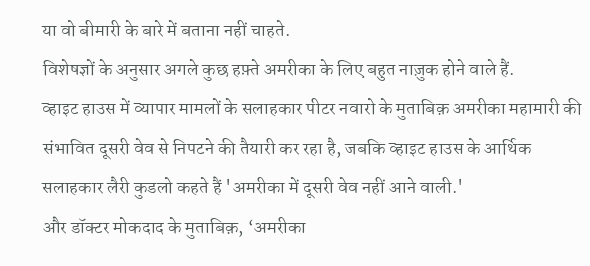या वो बीमारी के बारे में बताना नहीं चाहते.
विशेषज्ञों के अनुसार अगले कुछ हफ़्ते अमरीका के लिए बहुत नाज़ुक होने वाले हैं.
व्हाइट हाउस में व्यापार मामलों के सलाहकार पीटर नवारो के मुताबिक़ अमरीका महामारी की संभावित दूसरी वेव से निपटने की तैयारी कर रहा है, जबकि व्हाइट हाउस के आर्थिक सलाहकार लैरी कुडलो कहते हैं 'अमरीका में दूसरी वेव नहीं आने वाली.'
और डॉक्टर मोकदाद के मुताबिक़, ‘अमरीका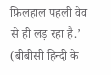फ़िलहाल पहली वेव से ही लड़ रहा है.’
(बीबीसी हिन्दी के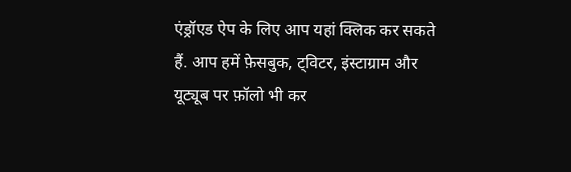एंड्रॉएड ऐप के लिए आप यहां क्लिक कर सकते हैं. आप हमें फ़ेसबुक, ट्विटर, इंस्टाग्राम और यूट्यूब पर फ़ॉलो भी कर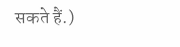सकते हैं.)